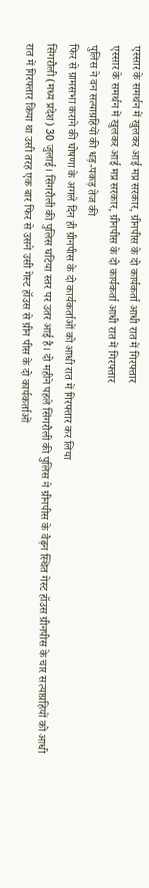एस्सार के समर्थन में खुलकर आई मप्र सरकार, ग्रीनपीस के दो कार्यकर्ता आधी रात में गिरफ्तार
एस्सार के समर्थन में खुलकर आई मप्र सरकार, ग्रीनपीस के दो कार्यकर्ता आधी रात में गिरफ्तार
पुलिस ने वन सत्याग्रहियों की धड़-पकड़ तेज की
फिर से ग्रामसभा कराने की घोषणा के अगले दिन ही ग्रीनपीस के दो कार्यकर्ताओं को आधी रात में गिरफ्तार कर लिया
सिंगरौली (मध्य प्रदेश) 30 जुलाई। सिंगरौली की पुलिस घटिया स्तर पर उतर आई है। दो महीने पहले सिंगरौली की पुलिस ने ग्रीनपीस के वैढ़न स्थित गेस्ट हॉउस ग्रीनपीस के चार सत्याग्रहियों को आधी रात में गिरफ्तार किया था उसी तरह एक बार फिर से उसने उसी गेस्ट हॉउस से ग्रीन पीस के दो कार्यकर्ताओं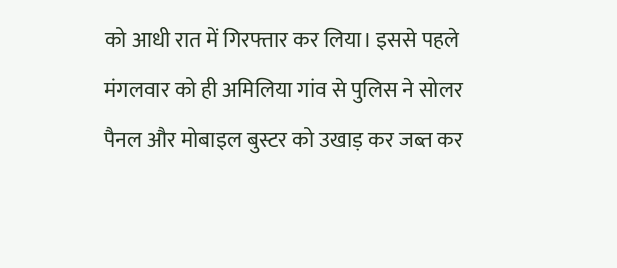को आधी रात में गिरफ्तार कर लिया। इससे पहले मंगलवार को ही अमिलिया गांव से पुलिस ने सोलर पैनल और मोबाइल बुस्टर को उखाड़ कर जब्त कर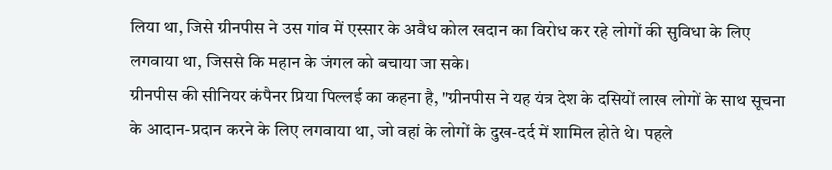लिया था, जिसे ग्रीनपीस ने उस गांव में एस्सार के अवैध कोल खदान का विरोध कर रहे लोगों की सुविधा के लिए लगवाया था, जिससे कि महान के जंगल को बचाया जा सके।
ग्रीनपीस की सीनियर कंपैनर प्रिया पिल्लई का कहना है, "ग्रीनपीस ने यह यंत्र देश के दसियों लाख लोगों के साथ सूचना के आदान-प्रदान करने के लिए लगवाया था, जो वहां के लोगों के दुख-दर्द में शामिल होते थे। पहले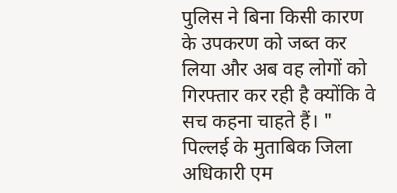पुलिस ने बिना किसी कारण के उपकरण को जब्त कर लिया और अब वह लोगों को गिरफ्तार कर रही है क्योंकि वे सच कहना चाहते हैं। "
पिल्लई के मुताबिक जिला अधिकारी एम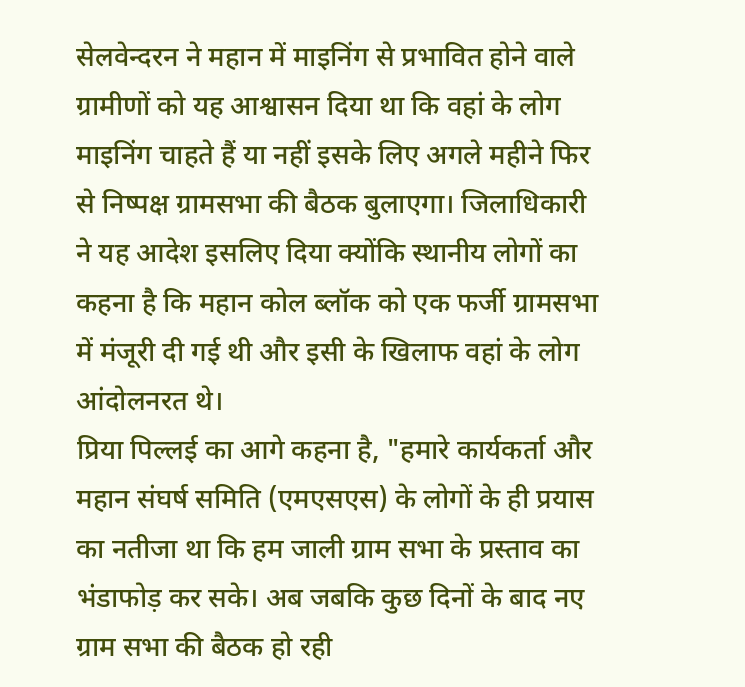सेलवेन्दरन ने महान में माइनिंग से प्रभावित होने वाले ग्रामीणों को यह आश्वासन दिया था कि वहां के लोग माइनिंग चाहते हैं या नहीं इसके लिए अगले महीने फिर से निष्पक्ष ग्रामसभा की बैठक बुलाएगा। जिलाधिकारी ने यह आदेश इसलिए दिया क्योंकि स्थानीय लोगों का कहना है कि महान कोल ब्लॉक को एक फर्जी ग्रामसभा में मंजूरी दी गई थी और इसी के खिलाफ वहां के लोग आंदोलनरत थे।
प्रिया पिल्लई का आगे कहना है, "हमारे कार्यकर्ता और महान संघर्ष समिति (एमएसएस) के लोगों के ही प्रयास का नतीजा था कि हम जाली ग्राम सभा के प्रस्ताव का भंडाफोड़ कर सके। अब जबकि कुछ दिनों के बाद नए ग्राम सभा की बैठक हो रही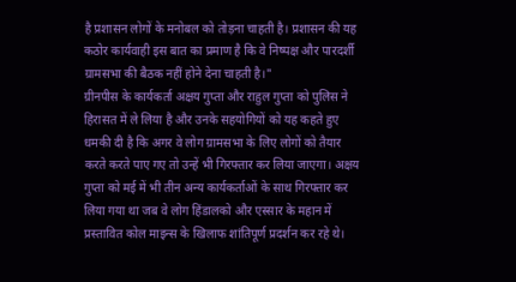है प्रशासन लोगों के मनोबल को तोड़ना चाहती है। प्रशासन की यह कठोर कार्यवाही इस बात का प्रमाण है कि वे निष्पक्ष और पारदर्शी ग्रामसभा की बैठक नहीं होने देना चाहती है।"
ग्रीनपीस के कार्यकर्ता अक्षय गुप्ता और राहुल गुप्ता को पुलिस ने हिरासत में ले लिया है और उनके सहयोगियों को यह कहते हुए धमकी दी है कि अगर वे लोग ग्रामसभा के लिए लोगों को तैयार करते करते पाए गए तो उन्हें भी गिरफ्तार कर लिया जाएगा। अक्षय गुप्ता को मई में भी तीन अन्य कार्यकर्ताओं के साथ गिरफ्तार कर लिया गया था जब वे लोग हिंडालको और एस्सार के महान में प्रस्तावित कोल माइन्स के खिलाफ शांतिपूर्ण प्रदर्शन कर रहे थे।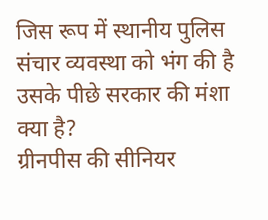जिस रूप में स्थानीय पुलिस संचार व्यवस्था को भंग की है उसके पीछे सरकार की मंशा क्या है?
ग्रीनपीस की सीनियर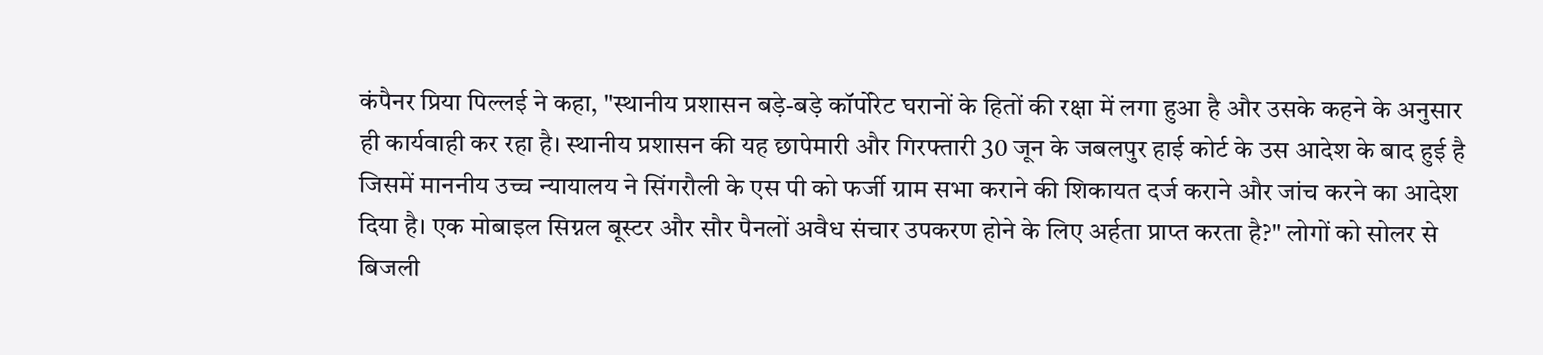कंपैनर प्रिया पिल्लई ने कहा, "स्थानीय प्रशासन बड़े-बड़े कॉर्पोरेट घरानों के हितों की रक्षा में लगा हुआ है और उसके कहने के अनुसार ही कार्यवाही कर रहा है। स्थानीय प्रशासन की यह छापेमारी और गिरफ्तारी 30 जून के जबलपुर हाई कोर्ट के उस आदेश के बाद हुई है जिसमें माननीय उच्च न्यायालय ने सिंगरौली के एस पी को फर्जी ग्राम सभा कराने की शिकायत दर्ज कराने और जांच करने का आदेश दिया है। एक मोबाइल सिग्नल बूस्टर और सौर पैनलों अवैध संचार उपकरण होने के लिए अर्हता प्राप्त करता है?" लोगों को सोलर से बिजली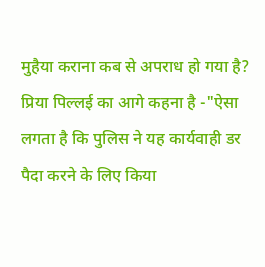मुहैया कराना कब से अपराध हो गया है?
प्रिया पिल्लई का आगे कहना है -"ऐसा लगता है कि पुलिस ने यह कार्यवाही डर पैदा करने के लिए किया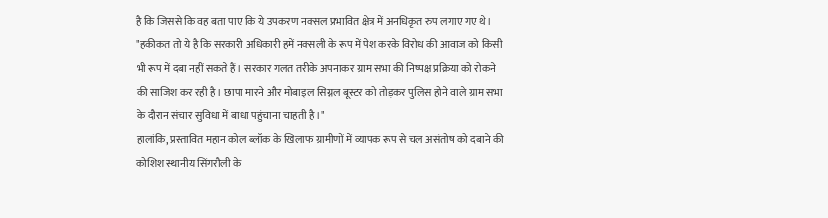है कि जिससे कि वह बता पाए कि ये उपकरण नक्सल प्रभावित क्षेत्र में अनधिकृत रुप लगाए गए थे। "हकीकत तो ये है कि सरकारी अधिकारी हमें नक्सली के रूप में पेश करके विरोध की आवाज को किसी भी रूप में दबा नहीं सकते हैं। सरकार गलत तरीके अपनाकर ग्राम सभा की निष्पक्ष प्रक्रिया को रोकने की साजिश कर रही है। छापा मारने और मोबाइल सिग्नल बूस्टर को तोड़कर पुलिस होने वाले ग्राम सभा के दौरान संचार सुविधा में बाधा पहुंचाना चाहती है।"
हालांकि, प्रस्तावित महान कोल ब्लॉक के खिलाफ ग्रामीणों में व्यापक रूप से चल असंतोष को दबाने की कोशिश स्थानीय सिंगरौली के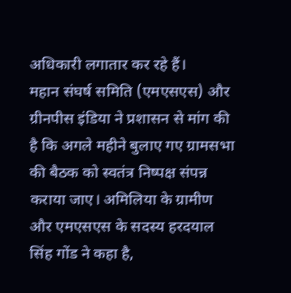अधिकारी लगातार कर रहे हैं।
महान संघर्ष समिति (एमएसएस) और ग्रीनपीस इंडिया ने प्रशासन से मांग की है कि अगले महीने बुलाए गए ग्रामसभा की बैठक को स्वतंत्र निष्पक्ष संपन्न कराया जाए। अमिलिया के ग्रामीण और एमएसएस के सदस्य हरदयाल सिंह गोंड ने कहा है,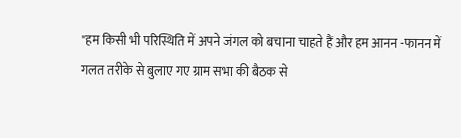"हम किसी भी परिस्थिति में अपने जंगल को बचाना चाहते हैं और हम आनन -फानन में गलत तरीके से बुलाए गए ग्राम सभा की बैठक से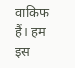वाकिफ हैं। हम इस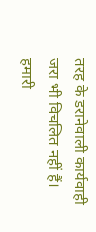तरह के डरानेवाली कार्यवाही जरा भी विचलित नहीं हैं। हमारी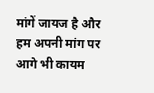मांगें जायज है और हम अपनी मांग पर आगे भी कायम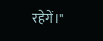रहेगें।"